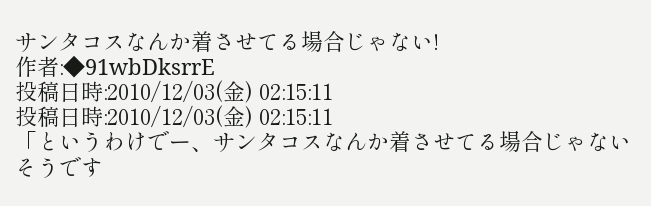サンタコスなんか着させてる場合じゃない!
作者:◆91wbDksrrE
投稿日時:2010/12/03(金) 02:15:11
投稿日時:2010/12/03(金) 02:15:11
「というわけでー、サンタコスなんか着させてる場合じゃないそうです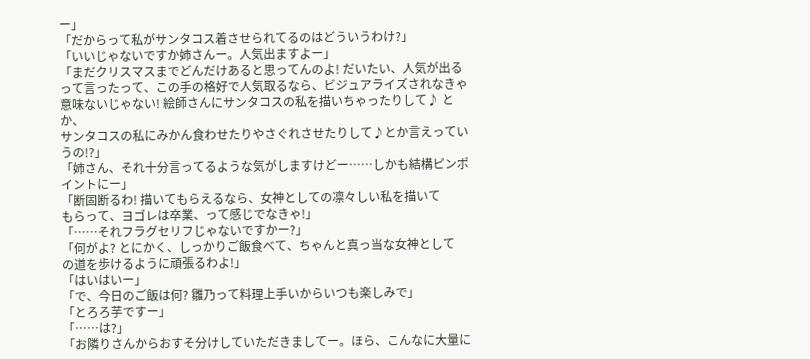ー」
「だからって私がサンタコス着させられてるのはどういうわけ?」
「いいじゃないですか姉さんー。人気出ますよー」
「まだクリスマスまでどんだけあると思ってんのよ! だいたい、人気が出る
って言ったって、この手の格好で人気取るなら、ビジュアライズされなきゃ
意味ないじゃない! 絵師さんにサンタコスの私を描いちゃったりして♪ とか、
サンタコスの私にみかん食わせたりやさぐれさせたりして♪とか言えっていうの!?」
「姉さん、それ十分言ってるような気がしますけどー……しかも結構ピンポイントにー」
「断固断るわ! 描いてもらえるなら、女神としての凛々しい私を描いて
もらって、ヨゴレは卒業、って感じでなきゃ!」
「……それフラグセリフじゃないですかー?」
「何がよ? とにかく、しっかりご飯食べて、ちゃんと真っ当な女神として
の道を歩けるように頑張るわよ!」
「はいはいー」
「で、今日のご飯は何? 雛乃って料理上手いからいつも楽しみで」
「とろろ芋ですー」
「……は?」
「お隣りさんからおすそ分けしていただきましてー。ほら、こんなに大量に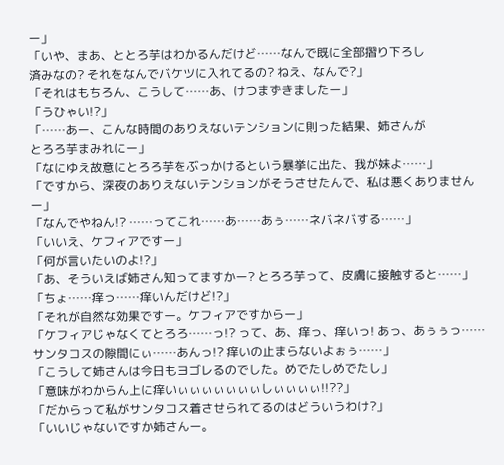ー」
「いや、まあ、ととろ芋はわかるんだけど……なんで既に全部摺り下ろし
済みなの? それをなんでバケツに入れてるの? ねえ、なんで?」
「それはもちろん、こうして……あ、けつまずきましたー」
「うひゃい!?」
「……あー、こんな時間のありえないテンションに則った結果、姉さんが
とろろ芋まみれにー」
「なにゆえ故意にとろろ芋をぶっかけるという暴挙に出た、我が妹よ……」
「ですから、深夜のありえないテンションがそうさせたんで、私は悪くありませんー」
「なんでやねん!? ……ってこれ……あ……あぅ……ネバネバする……」
「いいえ、ケフィアですー」
「何が言いたいのよ!?」
「あ、そういえば姉さん知ってますかー? とろろ芋って、皮膚に接触すると……」
「ちょ……痒っ……痒いんだけど!?」
「それが自然な効果ですー。ケフィアですからー」
「ケフィアじゃなくてとろろ……っ!? って、あ、痒っ、痒いっ! あっ、あぅぅっ……
サンタコスの隙間にぃ……あんっ!? 痒いの止まらないよぉぅ……」
「こうして姉さんは今日もヨゴレるのでした。めでたしめでたし」
「意味がわからん上に痒いぃぃぃぃぃぃぃしぃぃぃぃ!!??」
「だからって私がサンタコス着させられてるのはどういうわけ?」
「いいじゃないですか姉さんー。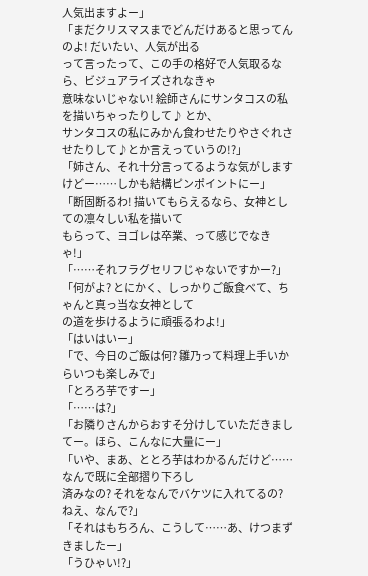人気出ますよー」
「まだクリスマスまでどんだけあると思ってんのよ! だいたい、人気が出る
って言ったって、この手の格好で人気取るなら、ビジュアライズされなきゃ
意味ないじゃない! 絵師さんにサンタコスの私を描いちゃったりして♪ とか、
サンタコスの私にみかん食わせたりやさぐれさせたりして♪とか言えっていうの!?」
「姉さん、それ十分言ってるような気がしますけどー……しかも結構ピンポイントにー」
「断固断るわ! 描いてもらえるなら、女神としての凛々しい私を描いて
もらって、ヨゴレは卒業、って感じでなきゃ!」
「……それフラグセリフじゃないですかー?」
「何がよ? とにかく、しっかりご飯食べて、ちゃんと真っ当な女神として
の道を歩けるように頑張るわよ!」
「はいはいー」
「で、今日のご飯は何? 雛乃って料理上手いからいつも楽しみで」
「とろろ芋ですー」
「……は?」
「お隣りさんからおすそ分けしていただきましてー。ほら、こんなに大量にー」
「いや、まあ、ととろ芋はわかるんだけど……なんで既に全部摺り下ろし
済みなの? それをなんでバケツに入れてるの? ねえ、なんで?」
「それはもちろん、こうして……あ、けつまずきましたー」
「うひゃい!?」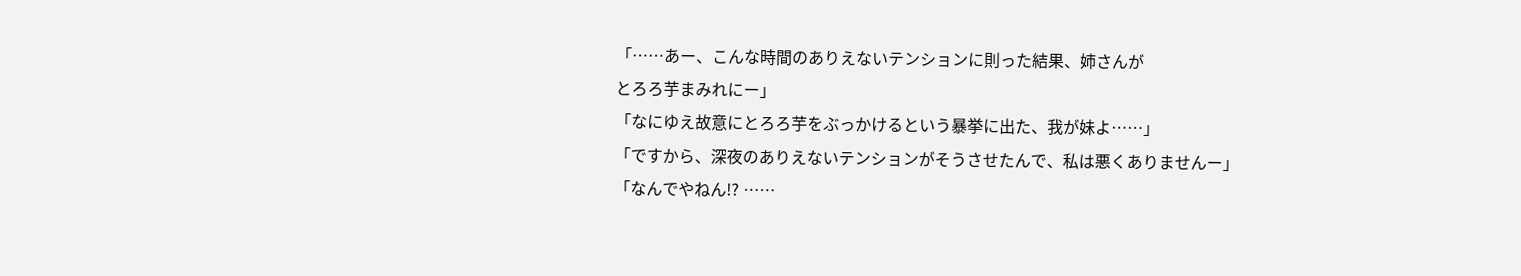「……あー、こんな時間のありえないテンションに則った結果、姉さんが
とろろ芋まみれにー」
「なにゆえ故意にとろろ芋をぶっかけるという暴挙に出た、我が妹よ……」
「ですから、深夜のありえないテンションがそうさせたんで、私は悪くありませんー」
「なんでやねん!? ……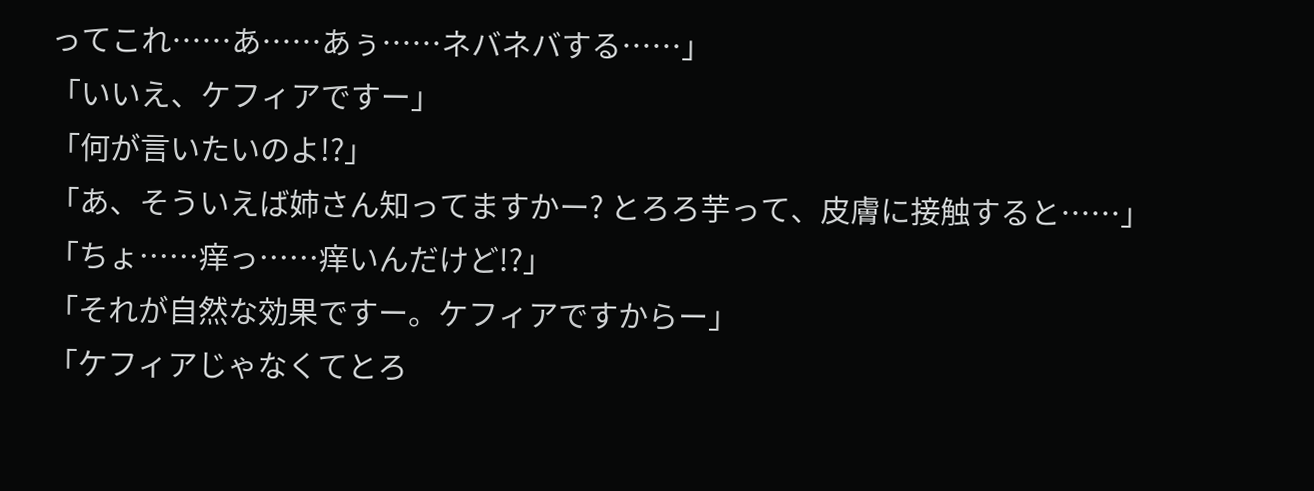ってこれ……あ……あぅ……ネバネバする……」
「いいえ、ケフィアですー」
「何が言いたいのよ!?」
「あ、そういえば姉さん知ってますかー? とろろ芋って、皮膚に接触すると……」
「ちょ……痒っ……痒いんだけど!?」
「それが自然な効果ですー。ケフィアですからー」
「ケフィアじゃなくてとろ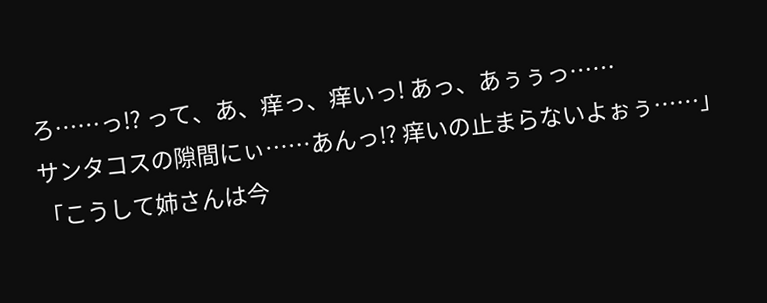ろ……っ!? って、あ、痒っ、痒いっ! あっ、あぅぅっ……
サンタコスの隙間にぃ……あんっ!? 痒いの止まらないよぉぅ……」
「こうして姉さんは今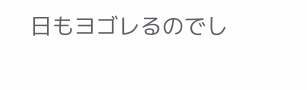日もヨゴレるのでし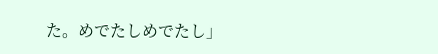た。めでたしめでたし」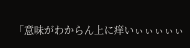「意味がわからん上に痒いぃぃぃぃぃ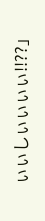ぃぃしぃぃぃぃ!!??」